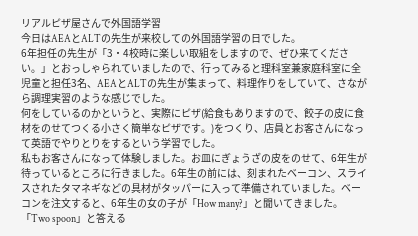リアルピザ屋さんで外国語学習
今日はAEAとALTの先生が来校しての外国語学習の日でした。
6年担任の先生が「3・4校時に楽しい取組をしますので、ぜひ来てください。」とおっしゃられていましたので、行ってみると理科室兼家庭科室に全児童と担任3名、AEAとALTの先生が集まって、料理作りをしていて、さながら調理実習のような感じでした。
何をしているのかというと、実際にピザ(給食もありますので、餃子の皮に食材をのせてつくる小さく簡単なピザです。)をつくり、店員とお客さんになって英語でやりとりをするという学習でした。
私もお客さんになって体験しました。お皿にぎょうざの皮をのせて、6年生が待っているところに行きました。6年生の前には、刻まれたベーコン、スライスされたタマネギなどの具材がタッパーに入って準備されていました。ベーコンを注文すると、6年生の女の子が「How many?」と聞いてきました。「Two spoon」と答える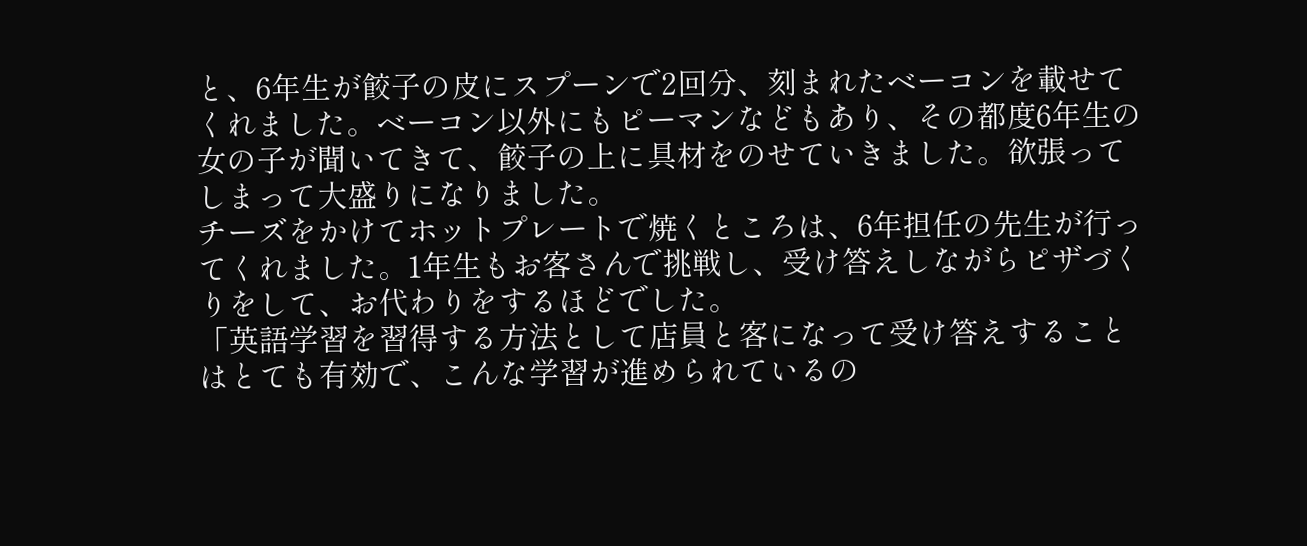と、6年生が餃子の皮にスプーンで2回分、刻まれたベーコンを載せてくれました。ベーコン以外にもピーマンなどもあり、その都度6年生の女の子が聞いてきて、餃子の上に具材をのせていきました。欲張ってしまって大盛りになりました。
チーズをかけてホットプレートで焼くところは、6年担任の先生が行ってくれました。1年生もお客さんで挑戦し、受け答えしながらピザづくりをして、お代わりをするほどでした。
「英語学習を習得する方法として店員と客になって受け答えすることはとても有効で、こんな学習が進められているの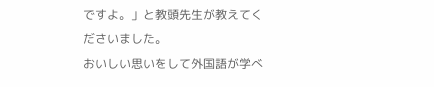ですよ。」と教頭先生が教えてくださいました。
おいしい思いをして外国語が学べ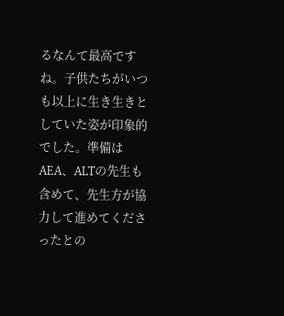るなんて最高ですね。子供たちがいつも以上に生き生きとしていた姿が印象的でした。準備はAEA、ALTの先生も含めて、先生方が協力して進めてくださったとの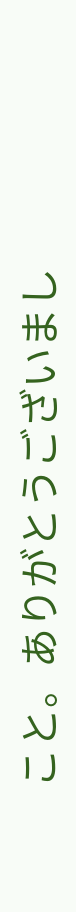こと。ありがとうございまし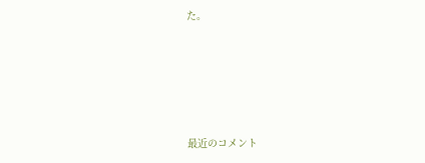た。







最近のコメント